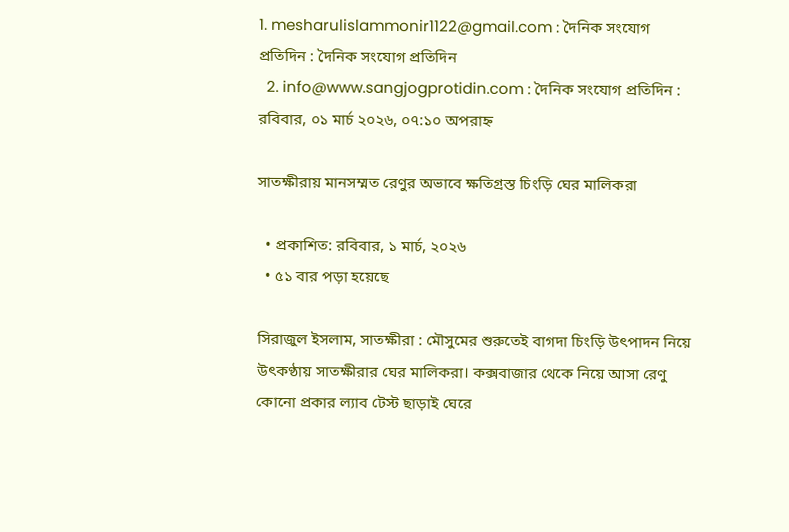1. mesharulislammonir1122@gmail.com : দৈনিক সংযোগ প্রতিদিন : দৈনিক সংযোগ প্রতিদিন
  2. info@www.sangjogprotidin.com : দৈনিক সংযোগ প্রতিদিন :
রবিবার, ০১ মার্চ ২০২৬, ০৭:১০ অপরাহ্ন

সাতক্ষীরায় ‌মানসম্মত রেণুর অভাবে ক্ষতিগ্রস্ত চিংড়ি ঘের মালিকরা

  • প্রকাশিত: রবিবার, ১ মার্চ, ২০২৬
  • ৫১ বার পড়া হয়েছে

সিরাজুল ইসলাম, সাতক্ষীরা : মৌসুমের শুরুতেই বাগদা চিংড়ি উৎপাদন নিয়ে উৎকণ্ঠায় সাতক্ষীরার ঘের মালিকরা। কক্সবাজার থেকে নিয়ে আসা রেণু কোনো প্রকার ল্যাব টেস্ট ছাড়াই ঘেরে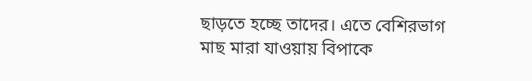ছাড়তে হচ্ছে তাদের। এতে বেশিরভাগ মাছ মারা যাওয়ায় বিপাকে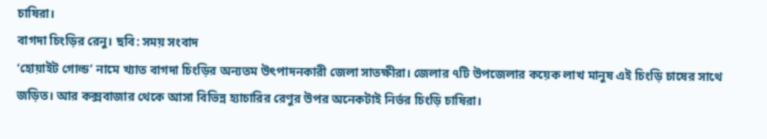চাষিরা।
বাগদা চিংড়ির রেনু। ছবি: সময় সংবাদ
‘হোয়াইট গোল্ড’ নামে খ্যাত বাগদা চিংড়ির অন্যতম উৎপাদনকারী জেলা সাতক্ষীরা। জেলার ৭টি উপজেলার কয়েক লাখ মানুষ এই চিংড়ি চাষের সাথে জড়িত। আর কক্সবাজার থেকে আসা বিভিন্ন হ্যাচারির রেণুর উপর অনেকটাই নির্ভর চিংড়ি চাষিরা।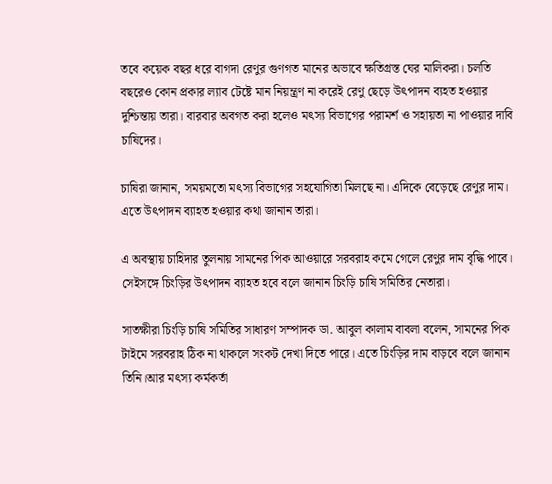তবে কয়েক বছর ধরে বাগদা রেণুর গুণগত মানের অভাবে ক্ষতিগ্রস্ত ঘের মালিকরা। চলতি বছরেও কোন প্রকার ল্যাব টেষ্টে মান নিয়ন্ত্রণ না করেই রেণু ছেড়ে উৎপাদন ব্যহত হওয়ার দুশ্চিন্তায় তারা। বারবার অবগত করা হলেও মৎস্য বিভাগের পরামর্শ ও সহায়তা না পাওয়ার দাবি চাষিদের।

চাষিরা জানান, সময়মতো মৎস্য বিভাগের সহযোগিতা মিলছে না। এদিকে বেড়েছে রেণুর দাম। এতে উৎপাদন ব্যাহত হওয়ার কথা জানান তারা।

এ অবস্থায় চাহিদার তুলনায় সামনের পিক আওয়ারে সরবরাহ কমে গেলে রেণুর দাম বৃদ্ধি পাবে। সেইসঙ্গে চিংড়ির উৎপাদন ব্যাহত হবে বলে জানান চিংড়ি চাষি সমিতির নেতারা।

সাতক্ষীরা চিংড়ি চাষি সমিতির সাধারণ সম্পাদক ডা. আবুল কালাম বাবলা বলেন, সামনের পিক টাইমে সরবরাহ ঠিক না থাকলে সংকট দেখা দিতে পারে। এতে চিংড়ির দাম বাড়বে বলে জানান তিনি।আর মৎস্য কর্মকর্তা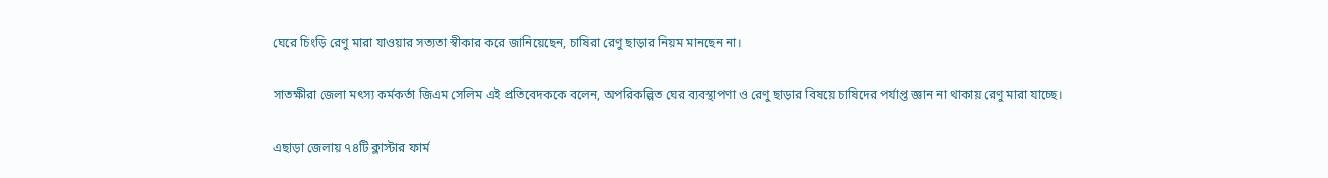ঘেরে চিংড়ি রেণু মারা যাওয়ার সত্যতা স্বীকার করে জানিয়েছেন, চাষিরা রেণু ছাড়ার নিয়ম মানছেন না।

সাতক্ষীরা জেলা মৎস্য কর্মকর্তা জিএম সেলিম এই প্রতিবেদককে বলেন, অপরিকল্পিত ঘের ব্যবস্থাপণা ও রেণু ছাড়ার বিষয়ে চাষিদের পর্যাপ্ত জ্ঞান না থাকায় রেণু মারা যাচ্ছে।

এছাড়া জেলায় ৭৪টি ক্লাস্টার ফার্ম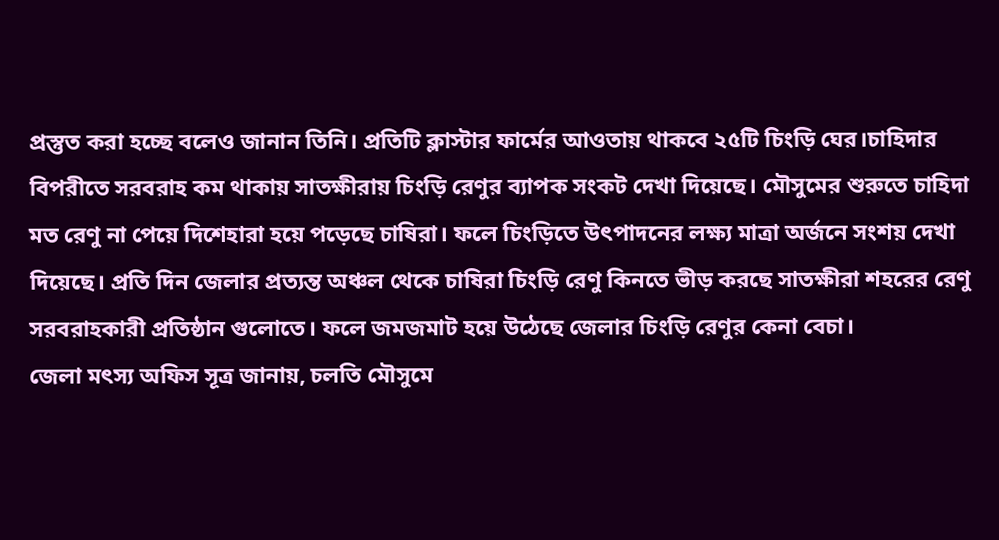প্রস্তুত করা হচ্ছে বলেও জানান তিনি। প্রতিটি ক্লাস্টার ফার্মের আওতায় থাকবে ২৫টি চিংড়ি ঘের।চাহিদার বিপরীতে সরবরাহ কম থাকায় সাতক্ষীরায় চিংড়ি রেণুর ব্যাপক সংকট দেখা দিয়েছে। মৌসুমের শুরুতে চাহিদা মত রেণু না পেয়ে দিশেহারা হয়ে পড়েছে চাষিরা। ফলে চিংড়িতে উৎপাদনের লক্ষ্য মাত্রা অর্জনে সংশয় দেখা দিয়েছে। প্রতি দিন জেলার প্রত্যন্ত অঞ্চল থেকে চাষিরা চিংড়ি রেণু কিনতে ভীড় করছে সাতক্ষীরা শহরের রেণু সরবরাহকারী প্রতিষ্ঠান গুলোতে। ফলে জমজমাট হয়ে উঠেছে জেলার চিংড়ি রেণুর কেনা বেচা।
জেলা মৎস্য অফিস সূত্র জানায়, চলতি মৌসুমে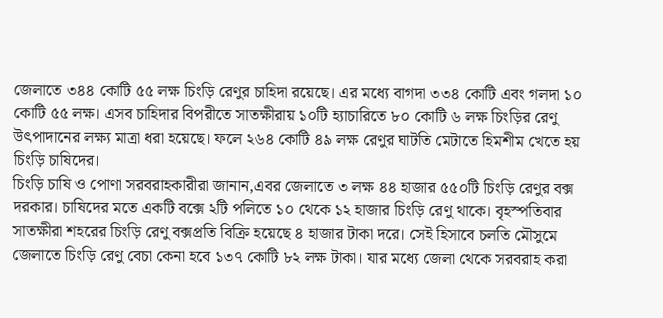জেলাতে ৩৪৪ কোটি ৫৫ লক্ষ চিংড়ি রেণুর চাহিদা রয়েছে। এর মধ্যে বাগদা ৩৩৪ কোটি এবং গলদা ১০ কোটি ৫৫ লক্ষ। এসব চাহিদার বিপরীতে সাতক্ষীরায় ১০টি হ্যাচারিতে ৮০ কোটি ৬ লক্ষ চিংড়ির রেণু উৎপাদানের লক্ষ্য মাত্রা ধরা হয়েছে। ফলে ২৬৪ কোটি ৪৯ লক্ষ রেণুর ঘাটতি মেটাতে হিমশীম খেতে হয় চিংড়ি চাষিদের।
চিংড়ি চাষি ও পোণা সরবরাহকারীরা জানান,এবর জেলাতে ৩ লক্ষ ৪৪ হাজার ৫৫০টি চিংড়ি রেণুর বক্স দরকার। চাষিদের মতে একটি বক্সে ২টি পলিতে ১০ থেকে ১২ হাজার চিংড়ি রেণু থাকে। বৃহস্পতিবার সাতক্ষীরা শহরের চিংড়ি রেণু বক্সপ্রতি বিক্রি হয়েছে ৪ হাজার টাকা দরে। সেই হিসাবে চলতি মৌসুমে জেলাতে চিংড়ি রেণু বেচা কেনা হবে ১৩৭ কোটি ৮২ লক্ষ টাকা। যার মধ্যে জেলা থেকে সরবরাহ করা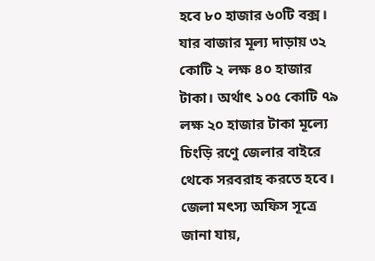হবে ৮০ হাজার ৬০টি বক্স। যার বাজার মূল্য দাড়ায় ৩২ কোটি ২ লক্ষ ৪০ হাজার টাকা। অর্থাৎ ১০৫ কোটি ৭৯ লক্ষ ২০ হাজার টাকা মূল্যে চিংড়ি রণেু জেলার বাইরে থেকে সরবরাহ করতে হবে।
জেলা মৎস্য অফিস সূত্রে জানা যায়,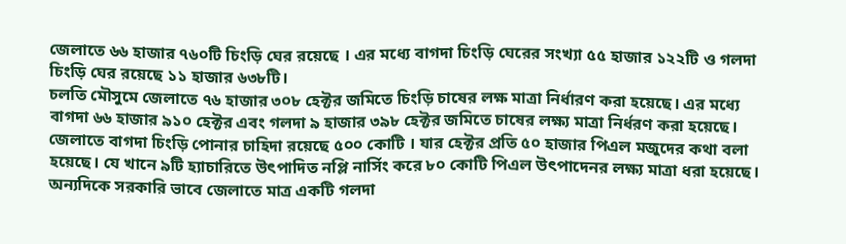জেলাতে ৬৬ হাজার ৭৬০টি চিংড়ি ঘের রয়েছে । এর মধ্যে বাগদা চিংড়ি ঘেরের সংখ্যা ৫৫ হাজার ১২২টি ও গলদা চিংড়ি ঘের রয়েছে ১১ হাজার ৬৩৮টি।
চলতি মৌসুমে জেলাতে ৭৬ হাজার ৩০৮ হেক্টর জমিতে চিংড়ি চাষের লক্ষ মাত্রা নির্ধারণ করা হয়েছে। এর মধ্যে বাগদা ৬৬ হাজার ৯১০ হেক্টর এবং গলদা ৯ হাজার ৩৯৮ হেক্টর জমিতে চাষের লক্ষ্য মাত্রা নির্ধরণ করা হয়েছে।
জেলাতে বাগদা চিংড়ি পোনার চাহিদা রয়েছে ৫০০ কোটি । যার হেক্টর প্রতি ৫০ হাজার পিএল মজুদের কথা বলা হয়েছে। যে খানে ৯টি হ্যাচারিতে উৎপাদিত নপ্লি নার্সিং করে ৮০ কোটি পিএল উৎপাদেনর লক্ষ্য মাত্রা ধরা হয়েছে। অন্যদিকে সরকারি ভাবে জেলাতে মাত্র একটি গলদা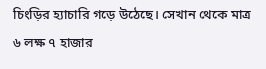চিংড়ির হ্যাচারি গড়ে উঠেছে। সেখান থেকে মাত্র ৬ লক্ষ ৭ হাজার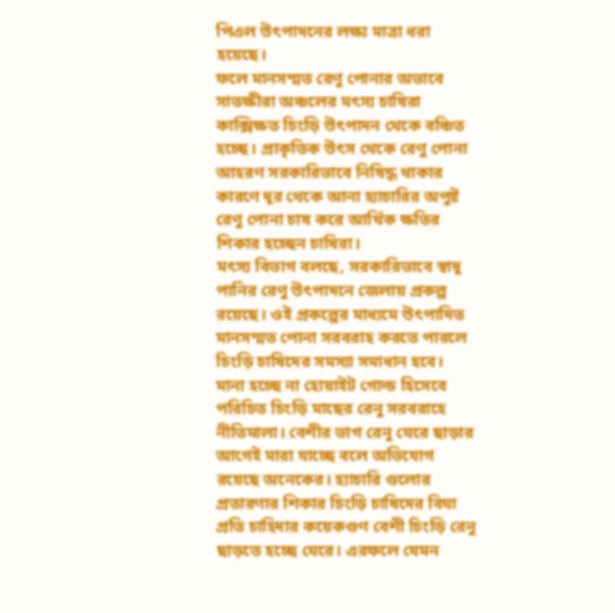পিএল উৎপাদনের লক্ষ্য মাত্রা ধরা হয়েছে।
ফলে মানসম্মত রেণু পোনার অভাবে সাতক্ষীরা অঞ্চলের মৎস্য চাষিরা কাক্সিক্ষত চিংড়ি উৎপাদন থেকে বঞ্চিত হচ্ছে। প্রাকৃতিক উৎস থেকে রেণু পোনা আহরণ সরকারিভাবে নিষিদ্ধ থাকার কারণে দূর থেকে আনা হ্যাচারির অপুষ্ট রেণু পোনা চাষ করে আর্থিক ক্ষতির শিকার হচ্ছেন চাষিরা।
মৎস্য বিভাগ বলছে, সরকারিভাবে স্বাদু পানির রেণু উৎপাদনে জেলায় প্রকল্প রয়েছে। ওই প্রকল্পের মাধ্যমে উৎপাদিত মানসম্মত পোনা সরবরাহ করতে পারলে চিংড়ি চাষিদের সমস্যা সমাধান হবে।
মানা হচ্ছে না হোয়াইট গোল্ড হিসেবে পরিচিত চিংড়ি মাছের রেনু সরবরাহে নীতিমালা। বেশীর ভাগ রেনু ঘেরে ছাড়ার আগেই মারা যাচ্ছে বলে অভিযোগ রয়েছে অনেকের। হ্যাচারি গুলোর প্রতারণার শিকার চিংড়ি চাষিদের বিঘা প্রতি চাহিদার কয়েকগুণ বেশী চিংড়ি রেনু ছাড়তে হচ্ছে ঘেরে। এরফলে যেমন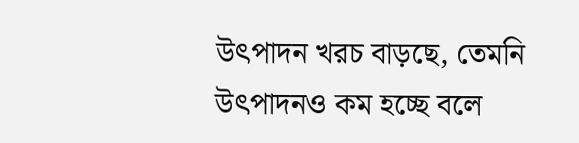উৎপাদন খরচ বাড়ছে, তেমনি উৎপাদনও কম হচ্ছে বলে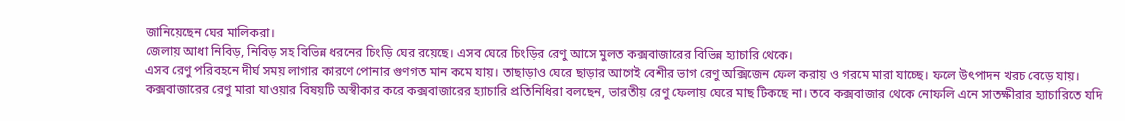জানিয়েছেন ঘের মালিকরা।
জেলায় আধা নিবিড়, নিবিড় সহ বিভিন্ন ধরনের চিংড়ি ঘের রয়েছে। এসব ঘেরে চিংড়ির রেণু আসে মুলত কক্সবাজারের বিভিন্ন হ্যাচারি থেকে।
এসব রেণু পরিবহনে দীর্ঘ সময় লাগার কারণে পোনার গুণগত মান কমে যায়। তাছাড়াও ঘেরে ছাড়ার আগেই বেশীর ভাগ রেণু অক্সিজেন ফেল করায় ও গরমে মারা যাচ্ছে। ফলে উৎপাদন খরচ বেড়ে যায়।
কক্সবাজারের রেণু মারা যাওয়ার বিষয়টি অস্বীকার করে কক্সবাজারের হ্যাচারি প্রতিনিধিরা বলছেন, ভারতীয় রেণু ফেলায় ঘেরে মাছ টিকছে না। তবে কক্সবাজার থেকে নোফলি এনে সাতক্ষীরার হ্যাচারিতে যদি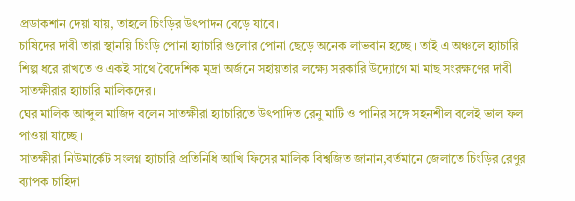প্রডাকশান দেয়া যায়, তাহলে চিংড়ির উৎপাদন বেড়ে যাবে।
চাষিদের দাবী তারা স্থানয়ি চিংড়ি পোনা হ্যাচারি গুলোর পোনা ছেড়ে অনেক লাভবান হচ্ছে । তাই এ অঞ্চলে হ্যাচারি শিল্প ধরে রাখতে ও একই সাথে বৈদেশিক মৃদ্রা অর্জনে সহায়তার লক্ষ্যে সরকারি উদ্যোগে মা মাছ সংরক্ষণের দাবী সাতক্ষীরার হ্যাচারি মালিকদের।
ঘের মালিক আব্দুল মাজিদ বলেন সাতক্ষীরা হ্যাচারিতে উৎপাদিত রেনু মাটি ও পানির সঙ্গে সহনশীল বলেই ভাল ফল পাওয়া যাচ্ছে ।
সাতক্ষীরা নিউমার্কেট সংলগ্ন হ্যাচারি প্রতিনিধি আখি ফিসের মালিক বিশ্বজিত জানান,বর্তমানে জেলাতে চিংড়ির রেণুর ব্যাপক চাহিদা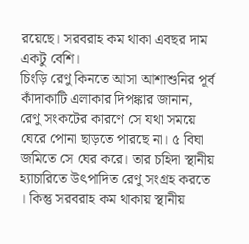রয়েছে। সরবরাহ কম থাকা এবছর দাম একটু বেশি।
চিংড়ি রেণু কিনতে আসা আশাশুনির পূর্ব কাঁদাকাটি এলাকার দিপঙ্কার জানান, রেণু সংকটের কারণে সে যথা সময়ে ঘেরে পোনা ছাড়তে পারছে না। ৫ বিঘা জমিতে সে ঘের করে। তার চহিদা স্থানীয় হ্যাচারিতে উৎপাদিত রেণু সংগ্রহ করতে । কিন্তু সরবরাহ কম থাকায় স্থানীয়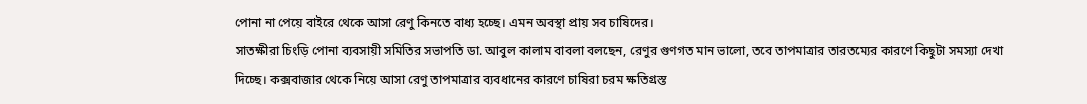পোনা না পেয়ে বাইরে থেকে আসা রেণু কিনতে বাধ্য হচ্ছে। এমন অবস্থা প্রায় সব চাষিদের।
সাতক্ষীরা চিংড়ি পোনা ব্যবসায়ী সমিতির সভাপতি ডা. আবুল কালাম বাবলা বলছেন, রেণুর গুণগত মান ভালো, তবে তাপমাত্রার তারতম্যের কারণে কিছুটা সমস্যা দেখা দিচ্ছে। কক্সবাজার থেকে নিয়ে আসা রেণু তাপমাত্রার ব্যবধানের কারণে চাষিরা চরম ক্ষতিগ্রস্ত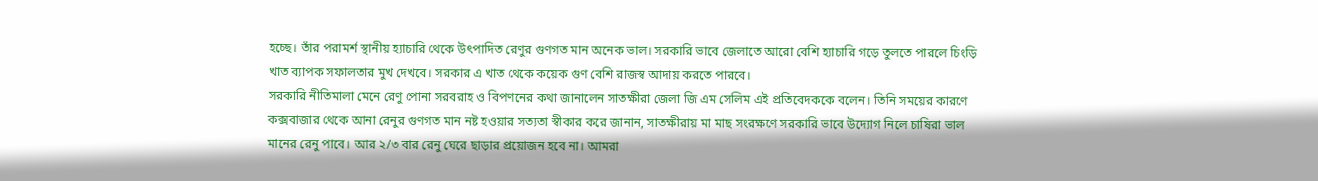হচ্ছে। তাঁর পরামর্শ স্থানীয় হ্যাচারি থেকে উৎপাদিত রেণুর গুণগত মান অনেক ভাল। সরকারি ভাবে জেলাতে আরো বেশি হ্যাচারি গড়ে তুলতে পারলে চিংড়ি খাত ব্যাপক সফালতার মুখ দেখবে। সরকার এ খাত থেকে কয়েক গুণ বেশি রাজস্ব আদায় করতে পারবে।
সরকারি নীতিমালা মেনে রেণু পোনা সরবরাহ ও বিপণনের কথা জানালেন সাতক্ষীরা জেলা জি এম সেলিম এই প্রতিবেদককে বলেন। তিনি সময়ের কারণে কক্সবাজার থেকে আনা রেনুর গুণগত মান নষ্ট হওয়ার সত্যতা স্বীকার করে জানান, সাতক্ষীরায় মা মাছ সংরক্ষণে সরকারি ভাবে উদ্যোগ নিলে চাষিরা ভাল মানের রেনু পাবে। আর ২/৩ বার রেনু ঘেরে ছাড়ার প্রয়োজন হবে না। আমরা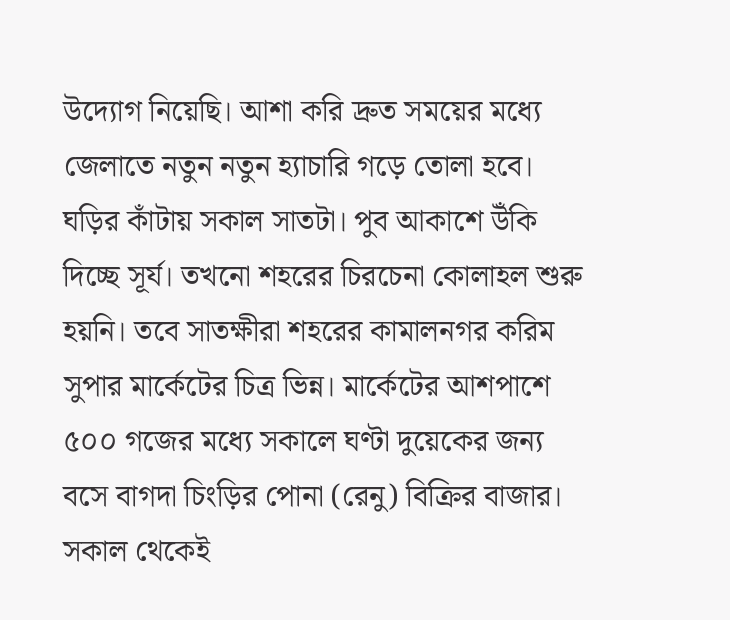উদ্যোগ নিয়েছি। আশা করি দ্রুত সময়ের মধ্যে জেলাতে নতুন নতুন হ্যাচারি গড়ে তোলা হবে।
ঘড়ির কাঁটায় সকাল সাতটা। পুব আকাশে উঁকি দিচ্ছে সূর্য। তখনো শহরের চিরচেনা কোলাহল শুরু হয়নি। তবে সাতক্ষীরা শহরের কামালনগর করিম সুপার মার্কেটের চিত্র ভিন্ন। মার্কেটের আশপাশে ৫০০ গজের মধ্যে সকালে ঘণ্টা দুয়েকের জন্য বসে বাগদা চিংড়ির পোনা (রেনু) বিক্রির বাজার।
সকাল থেকেই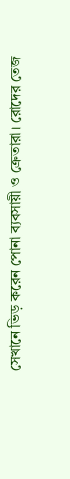সেখানে ভিড় করেন পোনা ব্যবসায়ী ও ক্রেতারা। রোদের তেজ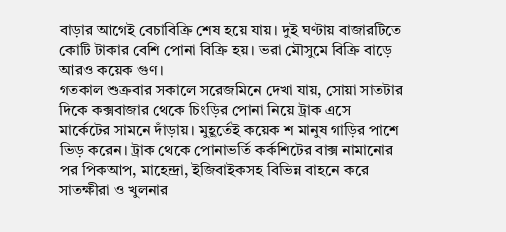বাড়ার আগেই বেচাবিক্রি শেষ হয়ে যায়। দুই ঘণ্টায় বাজারটিতে কোটি টাকার বেশি পোনা বিক্রি হয়। ভরা মৌসুমে বিক্রি বাড়ে আরও কয়েক গুণ।
গতকাল শুক্রবার সকালে সরেজমিনে দেখা যায়, সোয়া সাতটার দিকে কক্সবাজার থেকে চিংড়ির পোনা নিয়ে ট্রাক এসে মার্কেটের সামনে দাঁড়ায়। মুহূর্তেই কয়েক শ মানুষ গাড়ির পাশে ভিড় করেন। ট্রাক থেকে পোনাভর্তি কর্কশিটের বাক্স নামানোর পর পিকআপ, মাহেন্দ্রা, ইজিবাইকসহ বিভিন্ন বাহনে করে সাতক্ষীরা ও খুলনার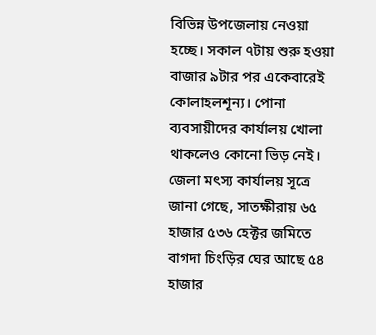বিভিন্ন উপজেলায় নেওয়া হচ্ছে। সকাল ৭টায় শুরু হওয়া বাজার ৯টার পর একেবারেই কোলাহলশূন্য। পোনা ব্যবসায়ীদের কার্যালয় খোলা থাকলেও কোনো ভিড় নেই।
জেলা মৎস্য কার্যালয় সূত্রে জানা গেছে, সাতক্ষীরায় ৬৫ হাজার ৫৩৬ হেক্টর জমিতে বাগদা চিংড়ির ঘের আছে ৫৪ হাজার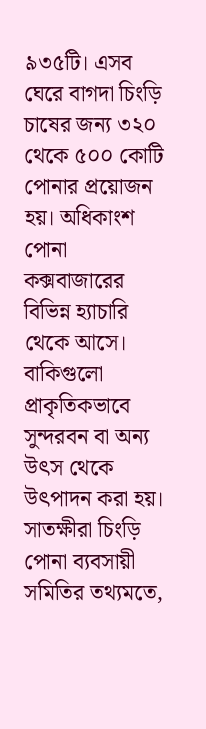৯৩৫টি। এসব ঘেরে বাগদা চিংড়ি চাষের জন্য ৩২০ থেকে ৫০০ কোটি পোনার প্রয়োজন হয়। অধিকাংশ পোনা কক্সবাজারের বিভিন্ন হ্যাচারি থেকে আসে। বাকিগুলো প্রাকৃতিকভাবে সুন্দরবন বা অন্য উৎস থেকে উৎপাদন করা হয়।
সাতক্ষীরা চিংড়ি পোনা ব্যবসায়ী সমিতির তথ্যমতে,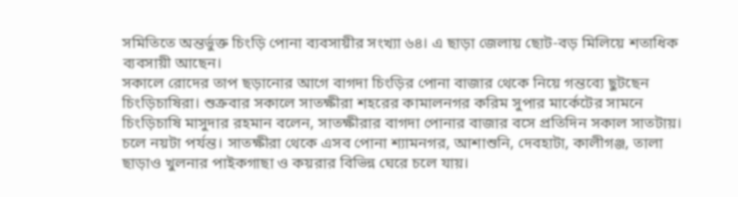সমিতিতে অন্তর্ভুক্ত চিংড়ি পোনা ব্যবসায়ীর সংখ্যা ৬৪। এ ছাড়া জেলায় ছোট-বড় মিলিয়ে শতাধিক ব্যবসায়ী আছেন।
সকালে রোদের তাপ ছড়ানোর আগে বাগদা চিংড়ির পোনা বাজার থেকে নিয়ে গন্তব্যে ছুটছেন চিংড়িচাষিরা। শুক্রবার সকালে সাতক্ষীরা শহরের কামালনগর করিম সুপার মার্কেটের সামনে
চিংড়িচাষি মাসুদার রহমান বলেন, সাতক্ষীরার বাগদা পোনার বাজার বসে প্রতিদিন সকাল সাতটায়। চলে নয়টা পর্যন্ত। সাতক্ষীরা থেকে এসব পোনা শ্যামনগর, আশাশুনি, দেবহাটা, কালীগঞ্জ, তালা ছাড়াও খুলনার পাইকগাছা ও কয়রার বিভিন্ন ঘেরে চলে যায়।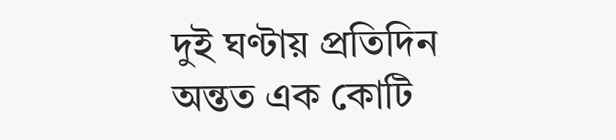দুই ঘণ্টায় প্রতিদিন অন্তত এক কোটি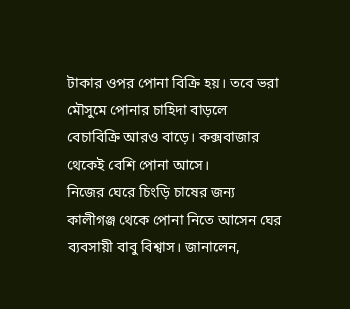টাকার ওপর পোনা বিক্রি হয়। তবে ভরা মৌসুমে পোনার চাহিদা বাড়লে বেচাবিক্রি আরও বাড়ে। কক্সবাজার থেকেই বেশি পোনা আসে।
নিজের ঘেরে চিংড়ি চাষের জন্য কালীগঞ্জ থেকে পোনা নিতে আসেন ঘের ব্যবসায়ী বাবু বিশ্বাস। জানালেন,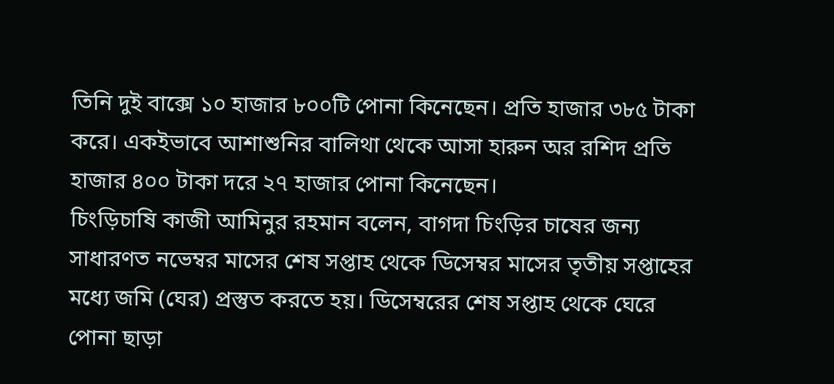তিনি দুই বাক্সে ১০ হাজার ৮০০টি পোনা কিনেছেন। প্রতি হাজার ৩৮৫ টাকা করে। একইভাবে আশাশুনির বালিথা থেকে আসা হারুন অর রশিদ প্রতি হাজার ৪০০ টাকা দরে ২৭ হাজার পোনা কিনেছেন।
চিংড়িচাষি কাজী আমিনুর ‌রহমান বলেন, বাগদা চিংড়ির চাষের জন্য সাধারণত নভেম্বর মাসের শেষ সপ্তাহ থেকে ডিসেম্বর মাসের তৃতীয় সপ্তাহের মধ্যে জমি (ঘের) প্রস্তুত করতে হয়। ডিসেম্বরের শেষ সপ্তাহ থেকে ঘেরে পোনা ছাড়া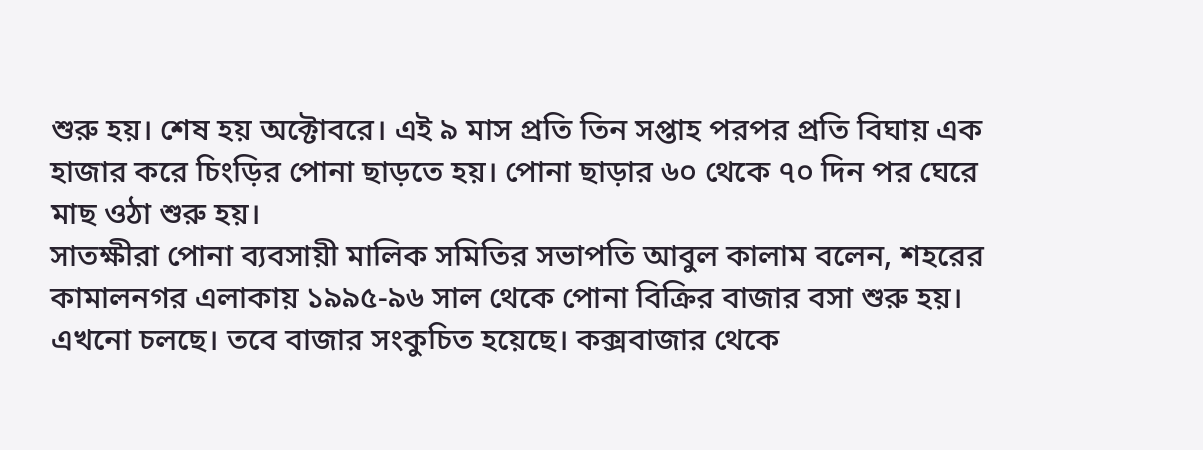শুরু হয়। শেষ হয় অক্টোবরে। এই ৯ মাস প্রতি তিন সপ্তাহ পরপর প্রতি বিঘায় এক হাজার করে চিংড়ির পোনা ছাড়তে হয়। পোনা ছাড়ার ৬০ থেকে ৭০ দিন পর ঘেরে মাছ ওঠা শুরু হয়।
সাতক্ষীরা পোনা ব্যবসায়ী মালিক সমিতির সভাপতি আবুল কালাম বলেন, শহরের কামালনগর এলাকায় ১৯৯৫-৯৬ সাল থেকে পোনা বিক্রির বাজার বসা শুরু হয়। এখনো চলছে। তবে বাজার সংকুচিত হয়েছে। কক্সবাজার থেকে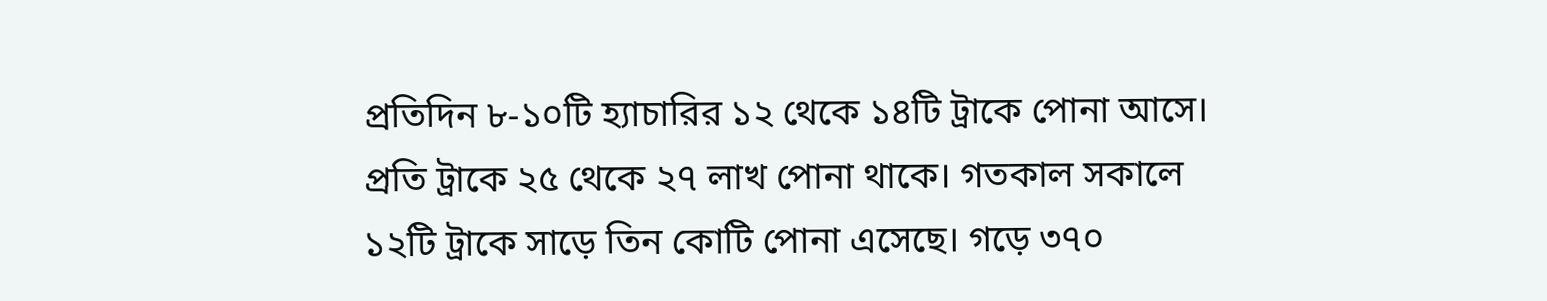প্রতিদিন ৮-১০টি হ্যাচারির ১২ থেকে ১৪টি ট্রাকে পোনা আসে। প্রতি ট্রাকে ২৫ থেকে ২৭ লাখ পোনা থাকে। গতকাল সকালে ১২টি ট্রাকে সাড়ে তিন কোটি পোনা এসেছে। গড়ে ৩৭০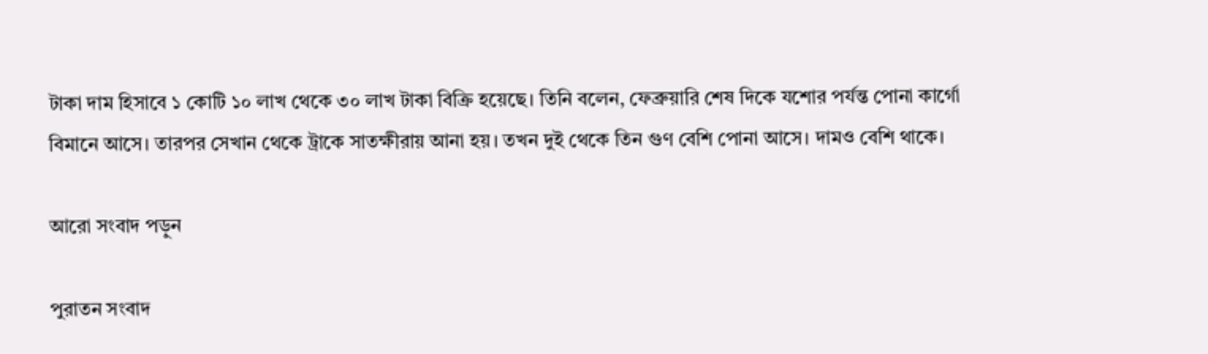টাকা দাম হিসাবে ১ কোটি ১০ লাখ থেকে ৩০ লাখ টাকা বিক্রি হয়েছে। তিনি বলেন, ফেব্রুয়ারি শেষ দিকে যশোর পর্যন্ত পোনা কার্গো বিমানে আসে। তারপর সেখান থেকে ট্রাকে সাতক্ষীরায় আনা হয়। তখন দুই থেকে তিন গুণ বেশি পোনা আসে। দামও বেশি থাকে।

আরো সংবাদ পড়ুন

পুরাতন সংবাদ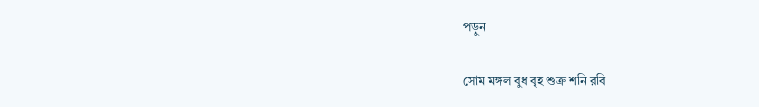পড়ুন

সোম মঙ্গল বুধ বৃহ শুক্র শনি রবি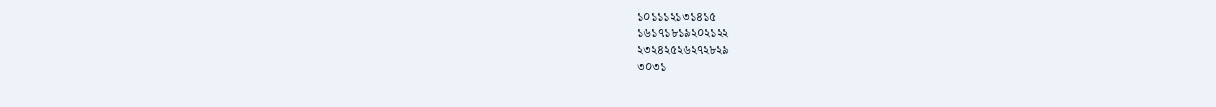১০১১১২১৩১৪১৫
১৬১৭১৮১৯২০২১২২
২৩২৪২৫২৬২৭২৮২৯
৩০৩১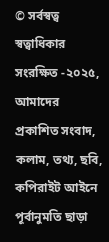© সর্বস্বত্ব স্বত্বাধিকার সংরক্ষিত -২০২৫, আমাদের প্রকাশিত সংবাদ, কলাম, তথ্য, ছবি, কপিরাইট আইনে পূর্বানুমতি ছাড়া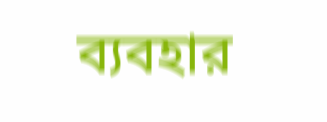ব্যবহার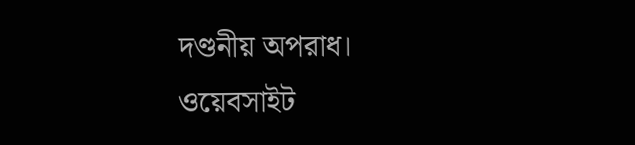দণ্ডনীয় অপরাধ।
ওয়েবসাইট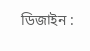ডিজাইন :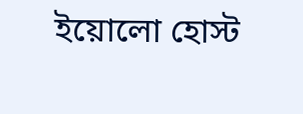ইয়োলো হোস্ট